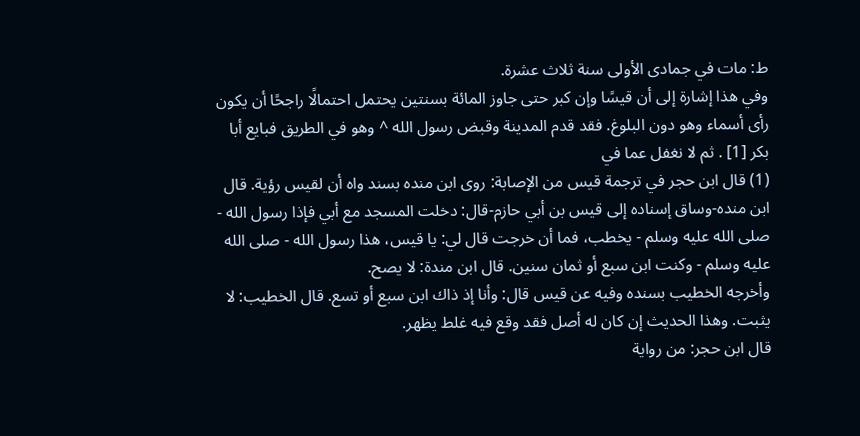ط: مات في جمادى الأولى سنة ثلاث عشرة.
وفي هذا إشارة إلى أن قيسًا وإن كبر حتى جاوز المائة بسنتين يحتمل احتمالًا راجحًا أن يكون رأى أسماء وهو دون البلوغ. فقد قدم المدينة وقبض رسول الله ^ وهو في الطريق فبايع أبا بكر [1] . ثم لا نغفل عما في
(1) قال ابن حجر في ترجمة قيس من الإصابة: روى ابن منده بسند واه أن لقيس رؤية. قال ابن منده-وساق إسناده إلى قيس بن أبي حازم-قال: دخلت المسجد مع أبي فإذا رسول الله - صلى الله عليه وسلم - يخطب، فما أن خرجت قال لي: يا قيس، هذا رسول الله - صلى الله عليه وسلم - وكنت ابن سبع أو ثمان سنين. قال ابن مندة: لا يصح.
وأخرجه الخطيب بسنده وفيه عن قيس قال: وأنا إذ ذاك ابن سبع أو تسع. قال الخطيب: لا يثبت. وهذا الحديث إن كان له أصل فقد وقع فيه غلط يظهر.
قال ابن حجر: من رواية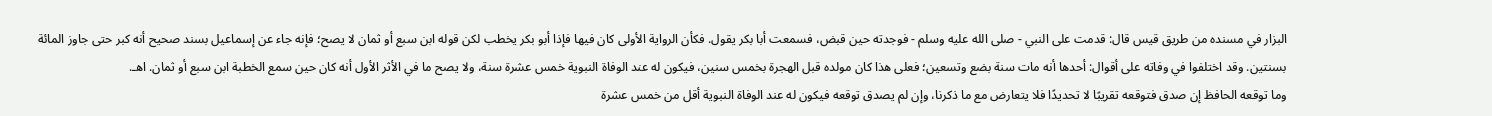البزار في مسنده من طريق قيس قال: قدمت على النبي - صلى الله عليه وسلم - فوجدته حين قبض، فسمعت أبا بكر يقول. فكأن الرواية الأولى كان فيها فإذا أبو بكر يخطب لكن قوله ابن سبع أو ثمان لا يصح؛ فإنه جاء عن إسماعيل بسند صحيح أنه كبر حتى جاوز المائة بسنتين. وقد اختلفوا في وفاته على أقوال: أحدها أنه مات سنة بضع وتسعين؛ فعلى هذا كان مولده قبل الهجرة بخمس سنين، فيكون له عند الوفاة النبوية خمس عشرة سنة، ولا يصح ما في الأثر الأول أنه كان حين سمع الخطبة ابن سبع أو ثمان. اهـ.
وما توقعه الحافظ إن صدق فتوقعه تقريبًا لا تحديدًا فلا يتعارض مع ما ذكرنا، وإن لم يصدق توقعه فيكون له عند الوفاة النبوية أقل من خمس عشرة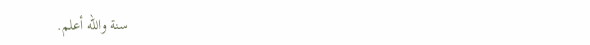سنة والله أعلم.